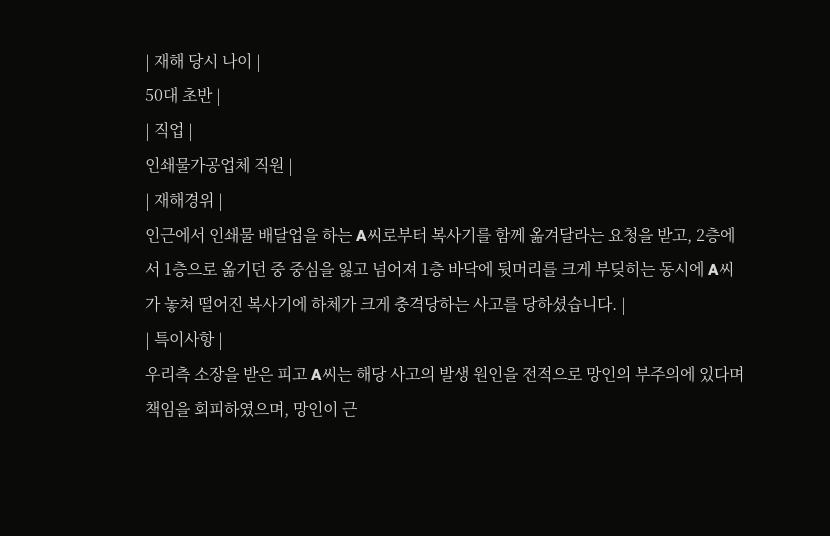| 재해 당시 나이 |
50대 초반 |
| 직업 |
인쇄물가공업체 직원 |
| 재해경위 |
인근에서 인쇄물 배달업을 하는 A씨로부터 복사기를 함께 옮겨달라는 요청을 받고, 2층에서 1층으로 옮기던 중 중심을 잃고 넘어져 1층 바닥에 뒷머리를 크게 부딪히는 동시에 A씨가 놓쳐 떨어진 복사기에 하체가 크게 충격당하는 사고를 당하셨습니다. |
| 특이사항 |
우리측 소장을 받은 피고 A씨는 해당 사고의 발생 원인을 전적으로 망인의 부주의에 있다며 책임을 회피하였으며, 망인이 근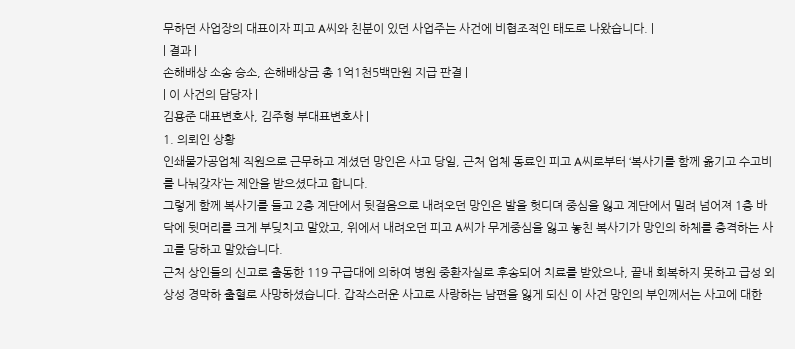무하던 사업장의 대표이자 피고 A씨와 친분이 있던 사업주는 사건에 비협조적인 태도로 나왔습니다. |
| 결과 |
손해배상 소송 승소, 손해배상금 총 1억1천5백만원 지급 판결 |
| 이 사건의 담당자 |
김용준 대표변호사, 김주형 부대표변호사 |
1. 의뢰인 상황
인쇄물가공업체 직원으로 근무하고 계셨던 망인은 사고 당일, 근처 업체 동료인 피고 A씨로부터 ‘복사기를 함께 옮기고 수고비를 나눠갖자’는 제안을 받으셨다고 합니다.
그렇게 함께 복사기를 들고 2층 계단에서 뒷걸음으로 내려오던 망인은 발을 헛디뎌 중심을 잃고 계단에서 밀려 넘어져 1층 바닥에 뒷머리를 크게 부딪치고 말았고, 위에서 내려오던 피고 A씨가 무게중심을 잃고 놓친 복사기가 망인의 하체를 충격하는 사고를 당하고 말았습니다.
근처 상인들의 신고로 출동한 119 구급대에 의하여 병원 중환자실로 후송되어 치료를 받았으나, 끝내 회복하지 못하고 급성 외상성 경막하 출혈로 사망하셨습니다. 갑작스러운 사고로 사랑하는 남편을 잃게 되신 이 사건 망인의 부인께서는 사고에 대한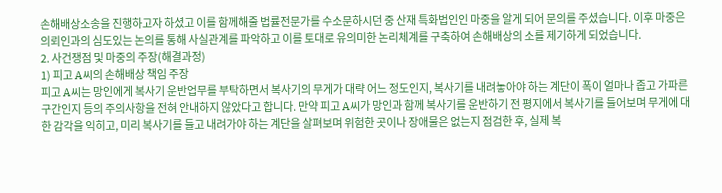손해배상소송을 진행하고자 하셨고 이를 함께해줄 법률전문가를 수소문하시던 중 산재 특화법인인 마중을 알게 되어 문의를 주셨습니다. 이후 마중은 의뢰인과의 심도있는 논의를 통해 사실관계를 파악하고 이를 토대로 유의미한 논리체계를 구축하여 손해배상의 소를 제기하게 되었습니다.
2. 사건쟁점 및 마중의 주장(해결과정)
1) 피고 A씨의 손해배상 책임 주장
피고 A씨는 망인에게 복사기 운반업무를 부탁하면서 복사기의 무게가 대략 어느 정도인지, 복사기를 내려놓아야 하는 계단이 폭이 얼마나 좁고 가파른 구간인지 등의 주의사항을 전혀 안내하지 않았다고 합니다. 만약 피고 A씨가 망인과 함께 복사기를 운반하기 전 평지에서 복사기를 들어보며 무게에 대한 감각을 익히고, 미리 복사기를 들고 내려가야 하는 계단을 살펴보며 위험한 곳이나 장애물은 없는지 점검한 후, 실제 복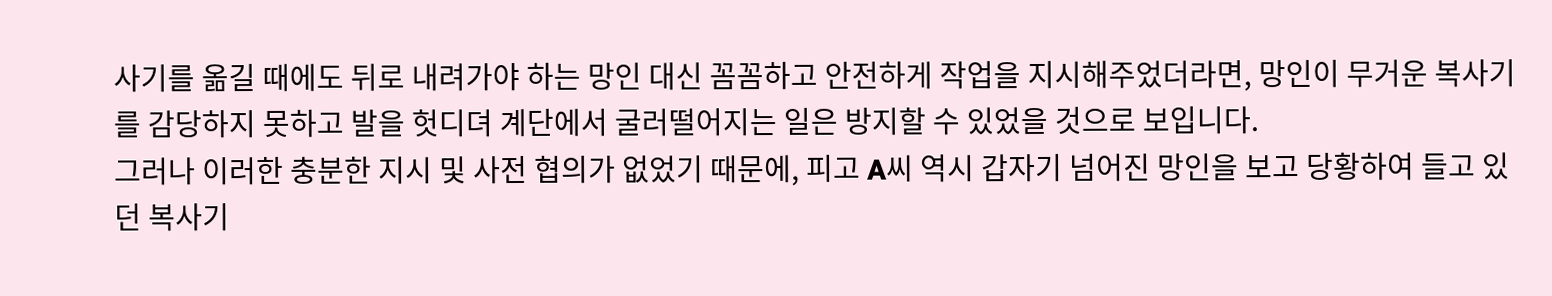사기를 옮길 때에도 뒤로 내려가야 하는 망인 대신 꼼꼼하고 안전하게 작업을 지시해주었더라면, 망인이 무거운 복사기를 감당하지 못하고 발을 헛디뎌 계단에서 굴러떨어지는 일은 방지할 수 있었을 것으로 보입니다.
그러나 이러한 충분한 지시 및 사전 협의가 없었기 때문에, 피고 A씨 역시 갑자기 넘어진 망인을 보고 당황하여 들고 있던 복사기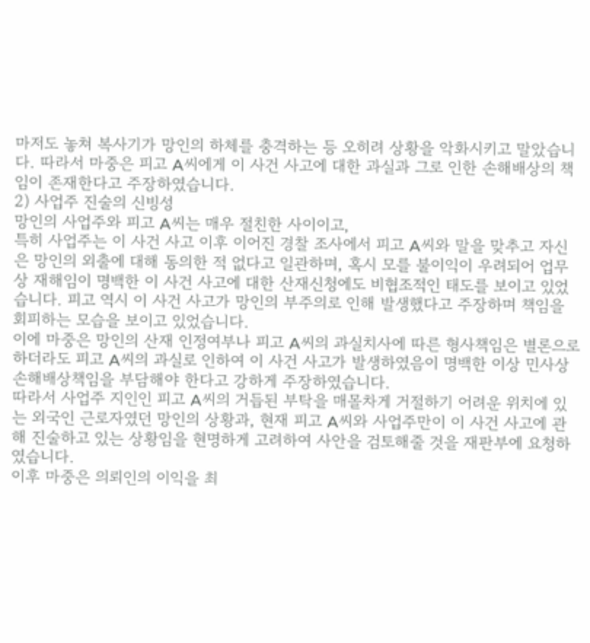마저도 놓쳐 복사기가 망인의 하체를 충격하는 등 오히려 상황을 악화시키고 말았습니다. 따라서 마중은 피고 A씨에게 이 사건 사고에 대한 과실과 그로 인한 손해배상의 책임이 존재한다고 주장하였습니다.
2) 사업주 진술의 신빙성
망인의 사업주와 피고 A씨는 매우 절친한 사이이고,
특히 사업주는 이 사건 사고 이후 이어진 경찰 조사에서 피고 A씨와 말을 맞추고 자신은 망인의 외출에 대해 동의한 적 없다고 일관하며, 혹시 모를 불이익이 우려되어 업무상 재해임이 명백한 이 사건 사고에 대한 산재신청에도 비협조적인 태도를 보이고 있었습니다. 피고 역시 이 사건 사고가 망인의 부주의로 인해 발생했다고 주장하며 책임을 회피하는 모습을 보이고 있었습니다.
이에 마중은 망인의 산재 인정여부나 피고 A씨의 과실치사에 따른 형사책임은 별론으로 하더라도 피고 A씨의 과실로 인하여 이 사건 사고가 발생하였음이 명백한 이상 민사상 손해배상책임을 부담해야 한다고 강하게 주장하였습니다.
따라서 사업주 지인인 피고 A씨의 거듭된 부탁을 매몰차게 거절하기 어려운 위치에 있는 외국인 근로자였던 망인의 상황과, 현재 피고 A씨와 사업주만이 이 사건 사고에 관해 진술하고 있는 상황임을 현명하게 고려하여 사안을 검토해줄 것을 재판부에 요청하였습니다.
이후 마중은 의뢰인의 이익을 최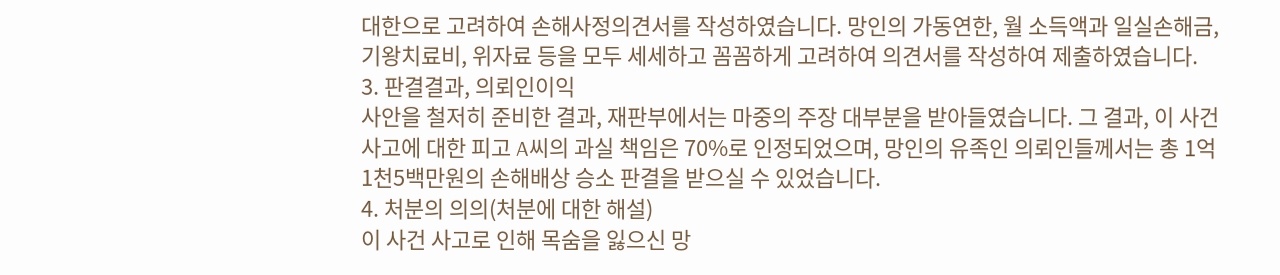대한으로 고려하여 손해사정의견서를 작성하였습니다. 망인의 가동연한, 월 소득액과 일실손해금, 기왕치료비, 위자료 등을 모두 세세하고 꼼꼼하게 고려하여 의견서를 작성하여 제출하였습니다.
3. 판결결과, 의뢰인이익
사안을 철저히 준비한 결과, 재판부에서는 마중의 주장 대부분을 받아들였습니다. 그 결과, 이 사건 사고에 대한 피고 A씨의 과실 책임은 70%로 인정되었으며, 망인의 유족인 의뢰인들께서는 총 1억1천5백만원의 손해배상 승소 판결을 받으실 수 있었습니다.
4. 처분의 의의(처분에 대한 해설)
이 사건 사고로 인해 목숨을 잃으신 망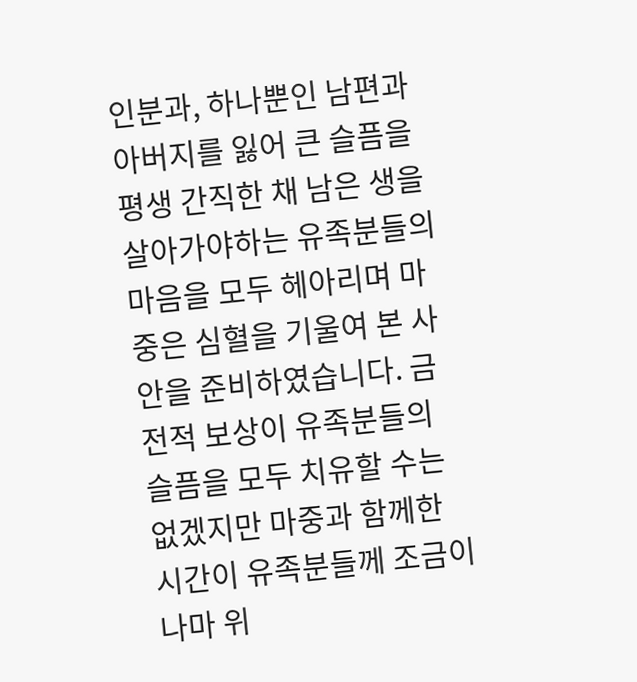인분과, 하나뿐인 남편과 아버지를 잃어 큰 슬픔을 평생 간직한 채 남은 생을 살아가야하는 유족분들의 마음을 모두 헤아리며 마중은 심혈을 기울여 본 사안을 준비하였습니다. 금전적 보상이 유족분들의 슬픔을 모두 치유할 수는 없겠지만 마중과 함께한 시간이 유족분들께 조금이나마 위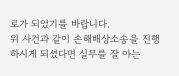로가 되었기를 바랍니다.
위 사건과 같이 손해배상소송을 진행하시게 되셨다면 실무를 잘 아는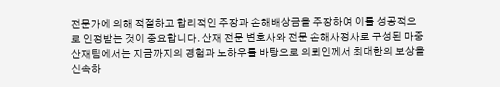전문가에 의해 적절하고 합리적인 주장과 손해배상금을 주장하여 이를 성공적으로 인정받는 것이 중요합니다. 산재 전문 변호사와 전문 손해사정사로 구성된 마중 산재팀에서는 지금까지의 경험과 노하우를 바탕으로 의뢰인께서 최대한의 보상을 신속하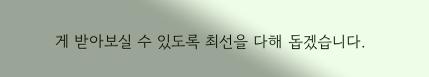게 받아보실 수 있도록 최선을 다해 돕겠습니다.